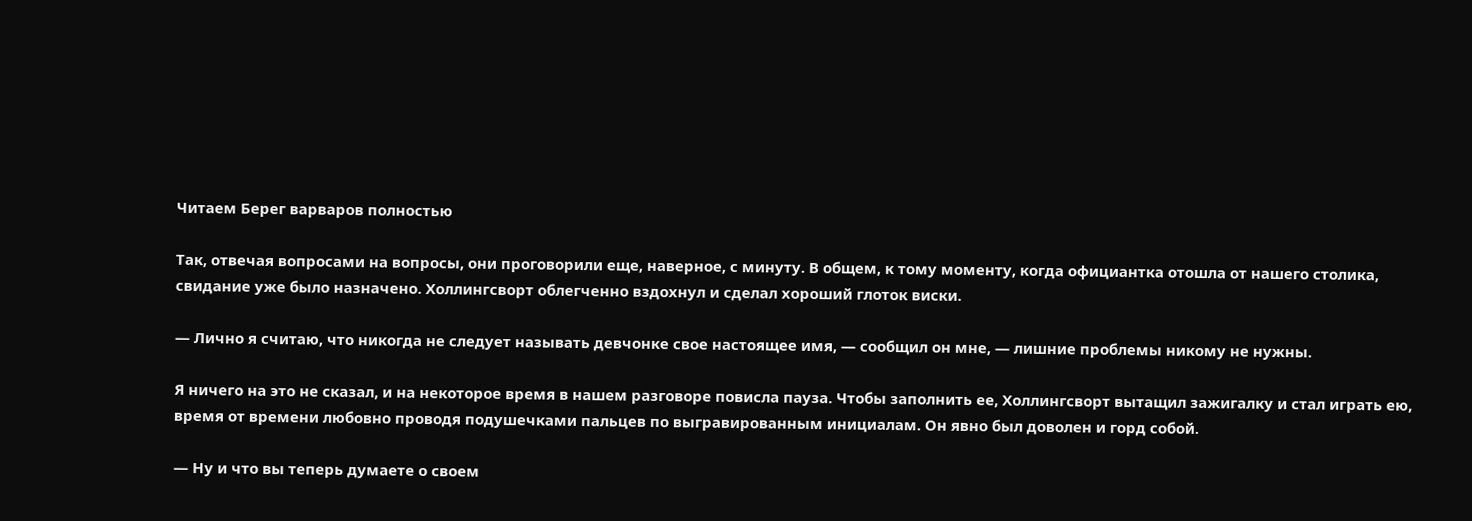Читаем Берег варваров полностью

Так, отвечая вопросами на вопросы, они проговорили еще, наверное, с минуту. В общем, к тому моменту, когда официантка отошла от нашего столика, свидание уже было назначено. Холлингсворт облегченно вздохнул и сделал хороший глоток виски.

— Лично я считаю, что никогда не следует называть девчонке свое настоящее имя, — сообщил он мне, — лишние проблемы никому не нужны.

Я ничего на это не сказал, и на некоторое время в нашем разговоре повисла пауза. Чтобы заполнить ее, Холлингсворт вытащил зажигалку и стал играть ею, время от времени любовно проводя подушечками пальцев по выгравированным инициалам. Он явно был доволен и горд собой.

— Ну и что вы теперь думаете о своем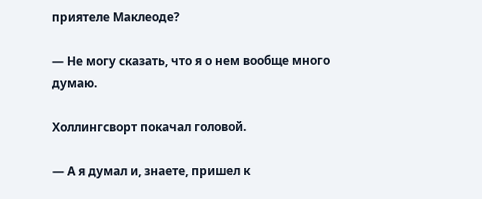приятеле Маклеоде?

— Не могу сказать, что я о нем вообще много думаю.

Холлингсворт покачал головой.

— А я думал и, знаете, пришел к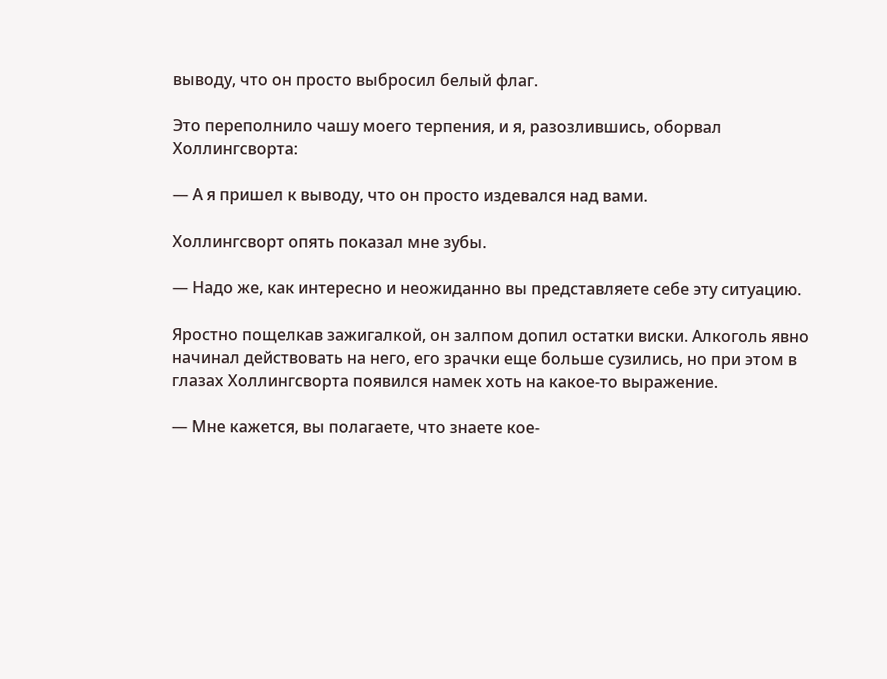выводу, что он просто выбросил белый флаг.

Это переполнило чашу моего терпения, и я, разозлившись, оборвал Холлингсворта:

— А я пришел к выводу, что он просто издевался над вами.

Холлингсворт опять показал мне зубы.

— Надо же, как интересно и неожиданно вы представляете себе эту ситуацию.

Яростно пощелкав зажигалкой, он залпом допил остатки виски. Алкоголь явно начинал действовать на него, его зрачки еще больше сузились, но при этом в глазах Холлингсворта появился намек хоть на какое-то выражение.

— Мне кажется, вы полагаете, что знаете кое-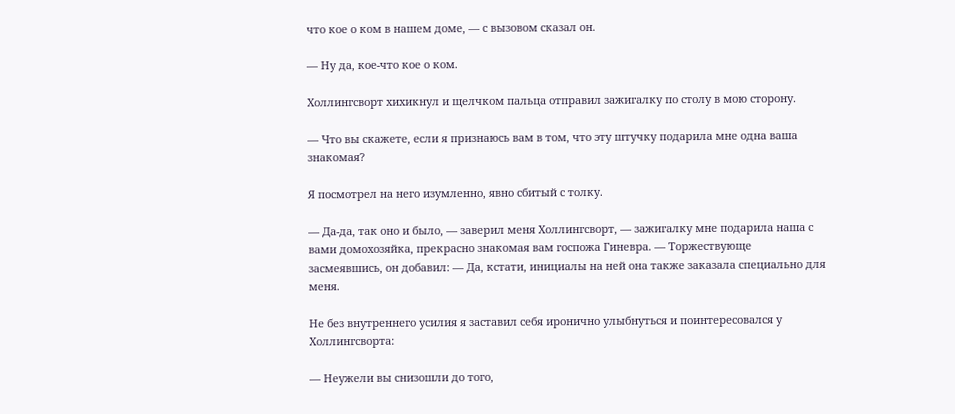что кое о ком в нашем доме, — с вызовом сказал он.

— Ну да, кое-что кое о ком.

Холлингсворт хихикнул и щелчком пальца отправил зажигалку по столу в мою сторону.

— Что вы скажете, если я признаюсь вам в том, что эту штучку подарила мне одна ваша знакомая?

Я посмотрел на него изумленно, явно сбитый с толку.

— Да-да, так оно и было, — заверил меня Холлингсворт, — зажигалку мне подарила наша с вами домохозяйка, прекрасно знакомая вам госпожа Гиневра. — Торжествующе засмеявшись, он добавил: — Да, кстати, инициалы на ней она также заказала специально для меня.

Не без внутреннего усилия я заставил себя иронично улыбнуться и поинтересовался у Холлингсворта:

— Неужели вы снизошли до того,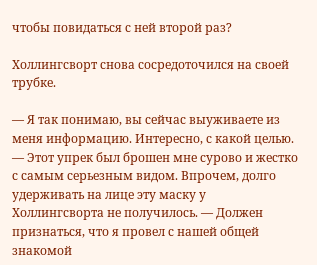чтобы повидаться с ней второй раз?

Холлингсворт снова сосредоточился на своей трубке.

— Я так понимаю, вы сейчас выуживаете из меня информацию. Интересно, с какой целью. — Этот упрек был брошен мне сурово и жестко с самым серьезным видом. Впрочем, долго удерживать на лице эту маску у Холлингсворта не получилось. — Должен признаться, что я провел с нашей общей знакомой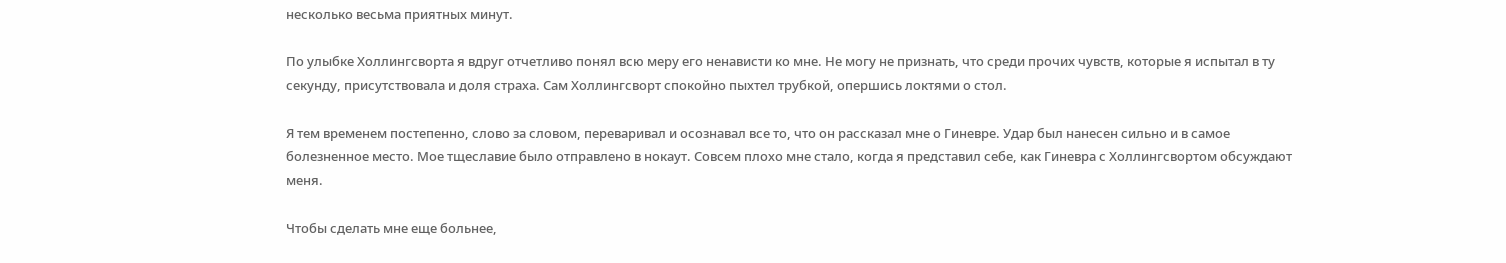несколько весьма приятных минут.

По улыбке Холлингсворта я вдруг отчетливо понял всю меру его ненависти ко мне. Не могу не признать, что среди прочих чувств, которые я испытал в ту секунду, присутствовала и доля страха. Сам Холлингсворт спокойно пыхтел трубкой, опершись локтями о стол.

Я тем временем постепенно, слово за словом, переваривал и осознавал все то, что он рассказал мне о Гиневре. Удар был нанесен сильно и в самое болезненное место. Мое тщеславие было отправлено в нокаут. Совсем плохо мне стало, когда я представил себе, как Гиневра с Холлингсвортом обсуждают меня.

Чтобы сделать мне еще больнее,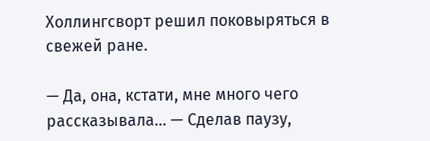Холлингсворт решил поковыряться в свежей ране.

— Да, она, кстати, мне много чего рассказывала… — Сделав паузу,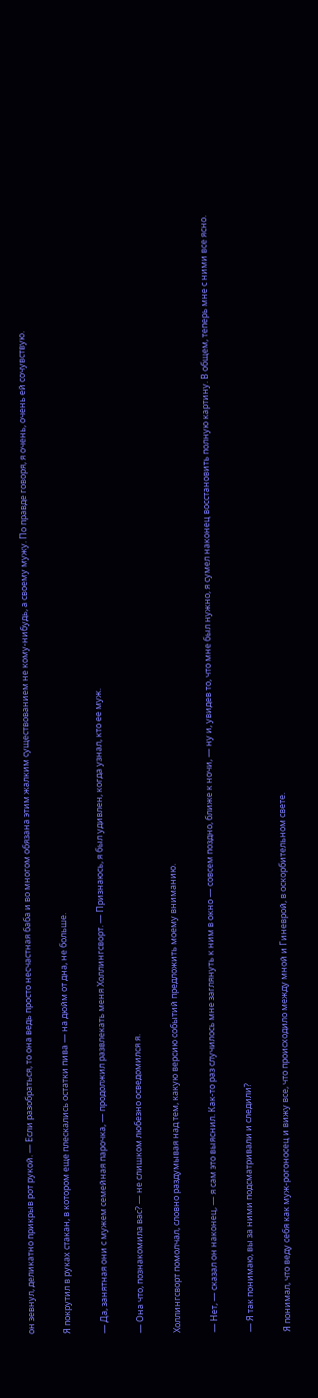он зевнул, деликатно прикрыв рот рукой. — Если разобраться, то она ведь просто несчастная баба и во многом обязана этим жалким существованием не кому-нибудь, а своему мужу. По правде говоря, я очень, очень ей сочувствую.

Я покрутил в руках стакан, в котором еще плескались остатки пива — на дюйм от дна, не больше.

— Да, занятная они с мужем семейная парочка, — продолжил развлекать меня Холлингсворт. — Признаюсь, я был удивлен, когда узнал, кто ее муж.

— Она что, познакомила вас? — не слишком любезно осведомился я.

Холлингсворт помолчал, словно раздумывая над тем, какую версию событий предложить моему вниманию.

— Нет, — сказал он наконец, — я сам это выяснил. Как-то раз случилось мне заглянуть к ним в окно — совсем поздно, ближе к ночи, — ну и, увидев то, что мне был нужно, я сумел наконец восстановить полную картину. В общем, теперь мне с ними все ясно.

— Я так понимаю, вы за ними подсматривали и следили?

Я понимал, что веду себя как муж-рогоносец и вижу все, что происходило между мной и Гиневрой, в оскорбительном свете.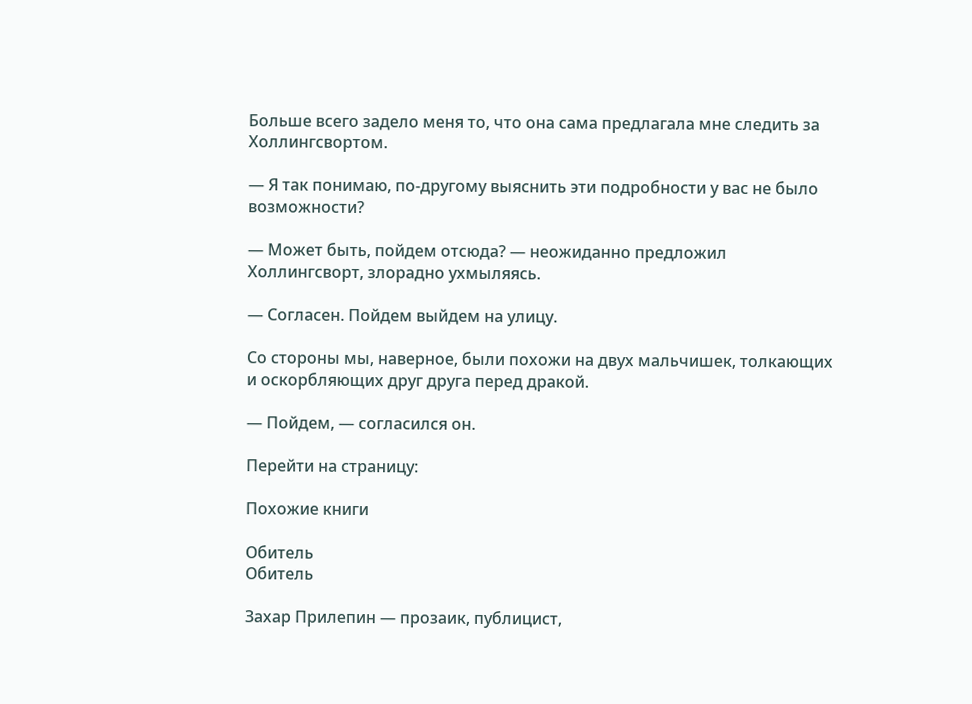Больше всего задело меня то, что она сама предлагала мне следить за Холлингсвортом.

— Я так понимаю, по-другому выяснить эти подробности у вас не было возможности?

— Может быть, пойдем отсюда? — неожиданно предложил Холлингсворт, злорадно ухмыляясь.

— Согласен. Пойдем выйдем на улицу.

Со стороны мы, наверное, были похожи на двух мальчишек, толкающих и оскорбляющих друг друга перед дракой.

— Пойдем, — согласился он.

Перейти на страницу:

Похожие книги

Обитель
Обитель

Захар Прилепин — прозаик, публицист,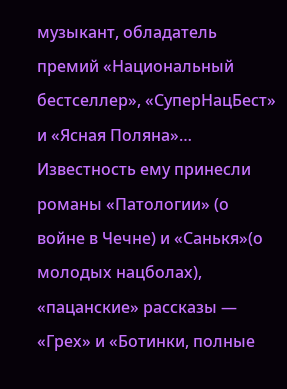музыкант, обладатель премий «Национальный бестселлер», «СуперНацБест» и «Ясная Поляна»… Известность ему принесли романы «Патологии» (о войне в Чечне) и «Санькя»(о молодых нацболах), «пацанские» рассказы — «Грех» и «Ботинки, полные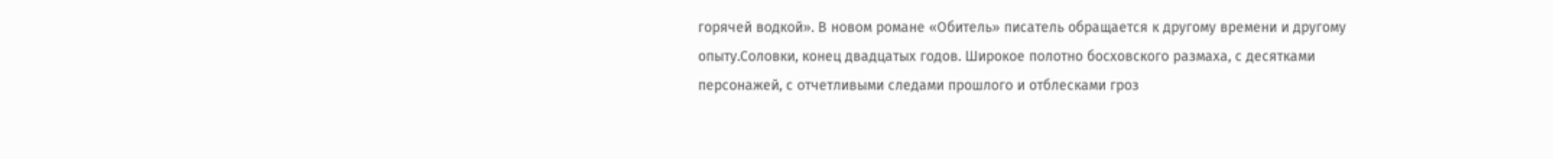горячей водкой». В новом романе «Обитель» писатель обращается к другому времени и другому опыту.Соловки, конец двадцатых годов. Широкое полотно босховского размаха, с десятками персонажей, с отчетливыми следами прошлого и отблесками гроз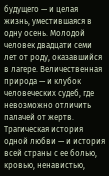будущего — и целая жизнь, уместившаяся в одну осень. Молодой человек двадцати семи лет от роду, оказавшийся в лагере. Величественная природа — и клубок человеческих судеб, где невозможно отличить палачей от жертв. Трагическая история одной любви — и история всей страны с ее болью, кровью, ненавистью,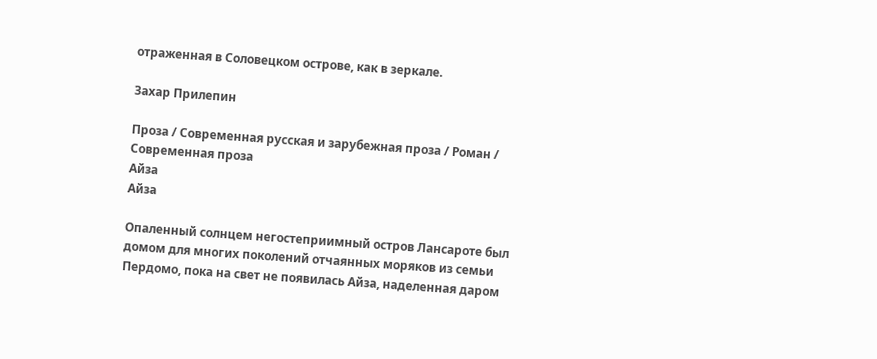отраженная в Соловецком острове, как в зеркале.

Захар Прилепин

Проза / Современная русская и зарубежная проза / Роман / Современная проза
Айза
Айза

Опаленный солнцем негостеприимный остров Лансароте был домом для многих поколений отчаянных моряков из семьи Пердомо, пока на свет не появилась Айза, наделенная даром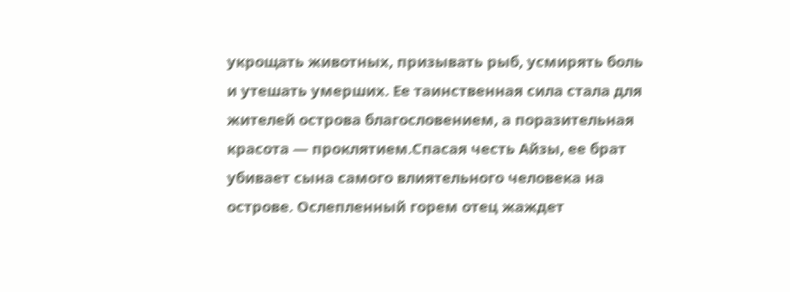укрощать животных, призывать рыб, усмирять боль и утешать умерших. Ее таинственная сила стала для жителей острова благословением, а поразительная красота — проклятием.Спасая честь Айзы, ее брат убивает сына самого влиятельного человека на острове. Ослепленный горем отец жаждет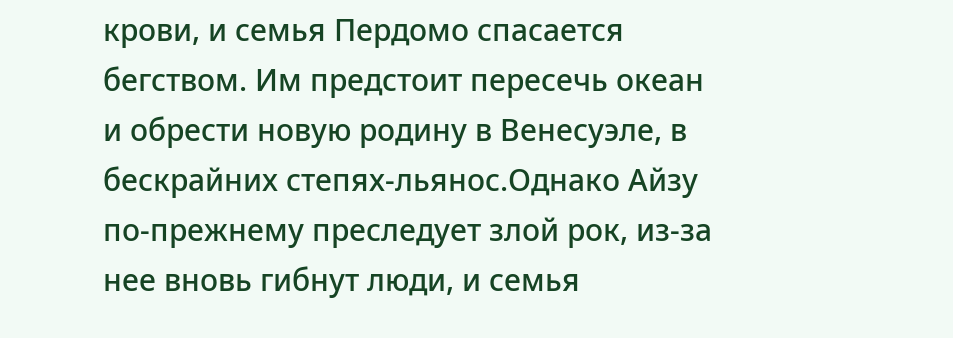крови, и семья Пердомо спасается бегством. Им предстоит пересечь океан и обрести новую родину в Венесуэле, в бескрайних степях-льянос.Однако Айзу по-прежнему преследует злой рок, из-за нее вновь гибнут люди, и семья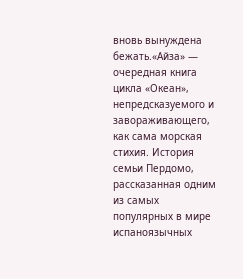вновь вынуждена бежать.«Айза» — очередная книга цикла «Океан», непредсказуемого и завораживающего, как сама морская стихия. История семьи Пердомо, рассказанная одним из самых популярных в мире испаноязычных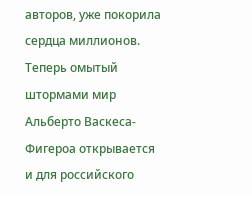авторов, уже покорила сердца миллионов. Теперь омытый штормами мир Альберто Васкеса-Фигероа открывается и для российского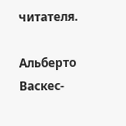читателя.

Альберто Васкес-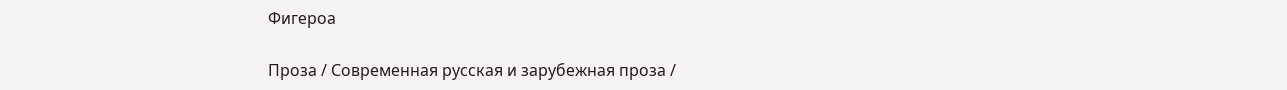Фигероа

Проза / Современная русская и зарубежная проза /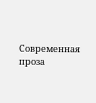Современная проза